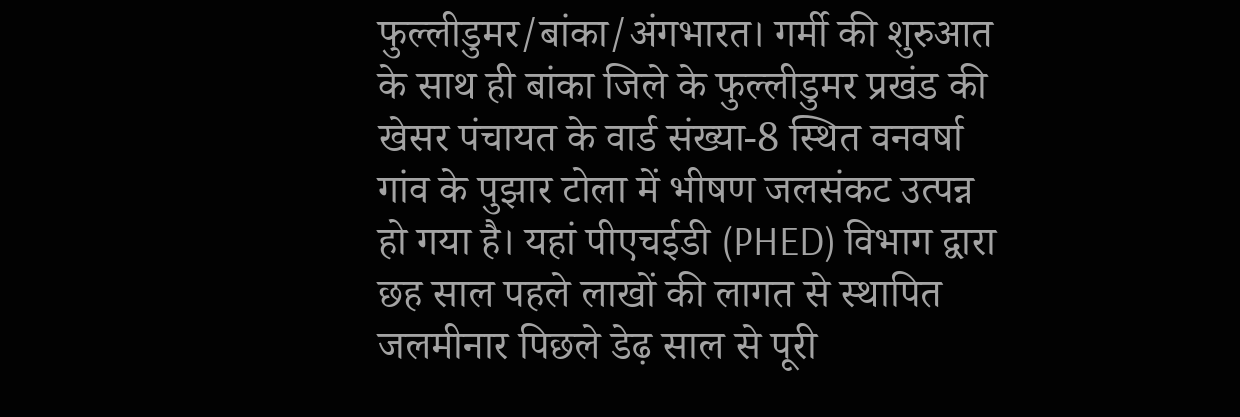फुल्लीडुमर/बांका/अंगभारत। गर्मी की शुरुआत के साथ ही बांका जिले के फुल्लीडुमर प्रखंड की खेसर पंचायत के वार्ड संख्या-8 स्थित वनवर्षा गांव के पुझार टोला में भीषण जलसंकट उत्पन्न हो गया है। यहां पीएचईडी (PHED) विभाग द्वारा छह साल पहले लाखों की लागत से स्थापित जलमीनार पिछले डेढ़ साल से पूरी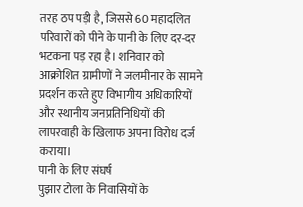तरह ठप पड़ी है, जिससे 60 महादलित परिवारों को पीने के पानी के लिए दर-दर भटकना पड़ रहा है। शनिवार को आक्रोशित ग्रामीणों ने जलमीनार के सामने प्रदर्शन करते हुए विभागीय अधिकारियों और स्थानीय जनप्रतिनिधियों की लापरवाही के खिलाफ अपना विरोध दर्ज कराया।
पानी के लिए संघर्ष
पुझार टोला के निवासियों के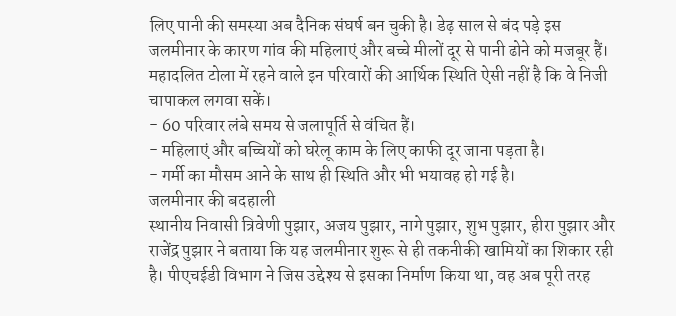लिए पानी की समस्या अब दैनिक संघर्ष बन चुकी है। डेढ़ साल से बंद पड़े इस जलमीनार के कारण गांव की महिलाएं और बच्चे मीलों दूर से पानी ढोने को मजबूर हैं। महादलित टोला में रहने वाले इन परिवारों की आर्थिक स्थिति ऐसी नहीं है कि वे निजी चापाकल लगवा सकें।
- 60 परिवार लंबे समय से जलापूर्ति से वंचित हैं।
- महिलाएं और बच्चियों को घरेलू काम के लिए काफी दूर जाना पड़ता है।
- गर्मी का मौसम आने के साथ ही स्थिति और भी भयावह हो गई है।
जलमीनार की बदहाली
स्थानीय निवासी त्रिवेणी पुझार, अजय पुझार, नागे पुझार, शुभ पुझार, हीरा पुझार और राजेंद्र पुझार ने बताया कि यह जलमीनार शुरू से ही तकनीकी खामियों का शिकार रही है। पीएचईडी विभाग ने जिस उद्देश्य से इसका निर्माण किया था, वह अब पूरी तरह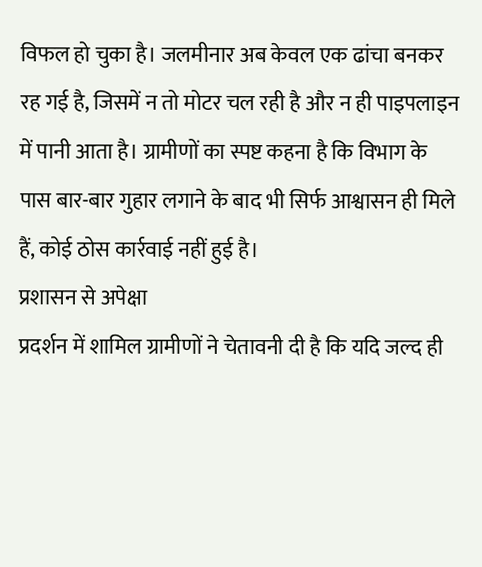विफल हो चुका है। जलमीनार अब केवल एक ढांचा बनकर रह गई है, जिसमें न तो मोटर चल रही है और न ही पाइपलाइन में पानी आता है। ग्रामीणों का स्पष्ट कहना है कि विभाग के पास बार-बार गुहार लगाने के बाद भी सिर्फ आश्वासन ही मिले हैं, कोई ठोस कार्रवाई नहीं हुई है।
प्रशासन से अपेक्षा
प्रदर्शन में शामिल ग्रामीणों ने चेतावनी दी है कि यदि जल्द ही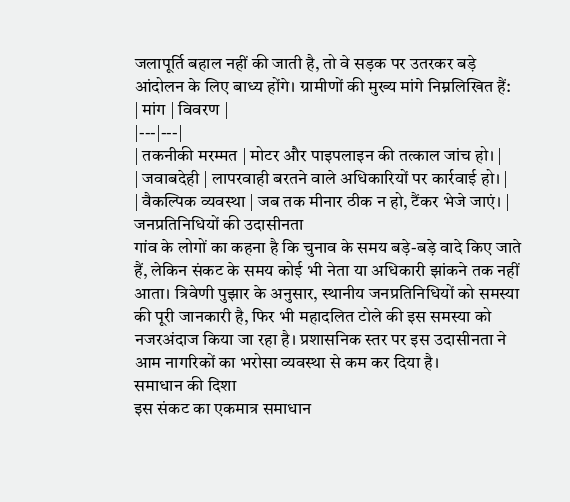जलापूर्ति बहाल नहीं की जाती है, तो वे सड़क पर उतरकर बड़े आंदोलन के लिए बाध्य होंगे। ग्रामीणों की मुख्य मांगे निम्नलिखित हैं:
| मांग | विवरण |
|---|---|
| तकनीकी मरम्मत | मोटर और पाइपलाइन की तत्काल जांच हो। |
| जवाबदेही | लापरवाही बरतने वाले अधिकारियों पर कार्रवाई हो। |
| वैकल्पिक व्यवस्था | जब तक मीनार ठीक न हो, टैंकर भेजे जाएं। |
जनप्रतिनिधियों की उदासीनता
गांव के लोगों का कहना है कि चुनाव के समय बड़े-बड़े वादे किए जाते हैं, लेकिन संकट के समय कोई भी नेता या अधिकारी झांकने तक नहीं आता। त्रिवेणी पुझार के अनुसार, स्थानीय जनप्रतिनिधियों को समस्या की पूरी जानकारी है, फिर भी महादलित टोले की इस समस्या को नजरअंदाज किया जा रहा है। प्रशासनिक स्तर पर इस उदासीनता ने आम नागरिकों का भरोसा व्यवस्था से कम कर दिया है।
समाधान की दिशा
इस संकट का एकमात्र समाधान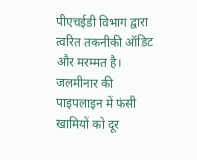पीएचईडी विभाग द्वारा त्वरित तकनीकी ऑडिट और मरम्मत है। जलमीनार की पाइपलाइन में फंसी खामियों को दूर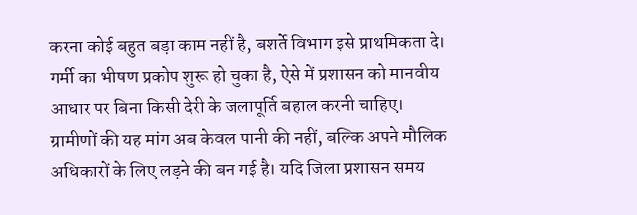करना कोई बहुत बड़ा काम नहीं है, बशर्ते विभाग इसे प्राथमिकता दे। गर्मी का भीषण प्रकोप शुरू हो चुका है, ऐसे में प्रशासन को मानवीय आधार पर बिना किसी देरी के जलापूर्ति बहाल करनी चाहिए। ग्रामीणों की यह मांग अब केवल पानी की नहीं, बल्कि अपने मौलिक अधिकारों के लिए लड़ने की बन गई है। यदि जिला प्रशासन समय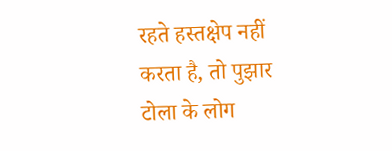रहते हस्तक्षेप नहीं करता है, तो पुझार टोला के लोग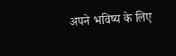अपने भविष्य के लिए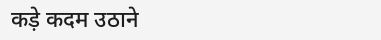कड़े कदम उठाने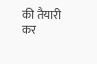की तैयारी कर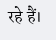रहे हैं।